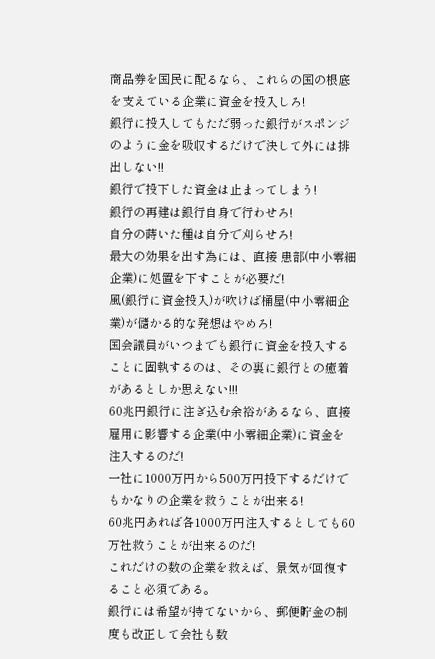商品券を国民に配るなら、これらの国の根底を支えている企業に資金を投入しろ!
銀行に投入してもただ弱った銀行がスポンジのように金を吸収するだけで決して外には排出しない!!
銀行で投下した資金は止まってしまう!
銀行の再建は銀行自身で行わせろ!
自分の蒔いた種は自分で刈らせろ!
最大の効果を出す為には、直接 患部(中小零細企業)に処置を下すことが必要だ!
風(銀行に資金投入)が吹けば桶屋(中小零細企業)が儲かる的な発想はやめろ!
国会議員がいつまでも銀行に資金を投入することに固執するのは、その裏に銀行との癒着があるとしか思えない!!!
60兆円銀行に注ぎ込む余裕があるなら、直接雇用に影響する企業(中小零細企業)に資金を注入するのだ!
一社に1000万円から500万円投下するだけでもかなりの企業を救うことが出来る!
60兆円あれば各1000万円注入するとしても60万社救うことが出来るのだ!
これだけの数の企業を救えば、景気が回復すること必須である。
銀行には希望が持てないから、郵便貯金の制度も改正して会社も数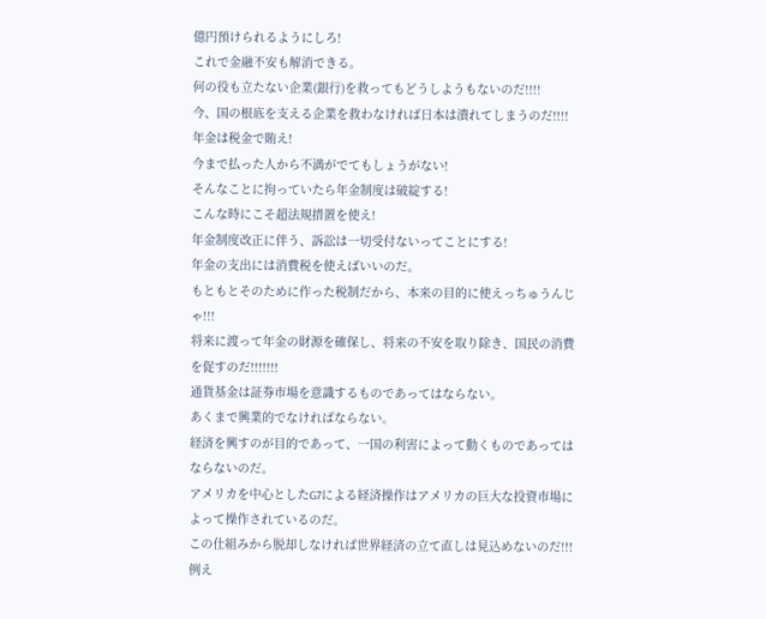億円預けられるようにしろ!
これで金融不安も解消できる。
何の役も立たない企業(銀行)を救ってもどうしようもないのだ!!!!
今、国の根底を支える企業を救わなければ日本は潰れてしまうのだ!!!!
年金は税金で賄え!
今まで払った人から不満がでてもしょうがない!
そんなことに拘っていたら年金制度は破綻する!
こんな時にこそ超法規措置を使え!
年金制度改正に伴う、訴訟は一切受付ないってことにする!
年金の支出には消費税を使えばいいのだ。
もともとそのために作った税制だから、本来の目的に使えっちゅうんじゃ!!!
将来に渡って年金の財源を確保し、将来の不安を取り除き、国民の消費を促すのだ!!!!!!!
通貨基金は証券市場を意識するものであってはならない。
あくまで興業的でなければならない。
経済を興すのが目的であって、一国の利害によって動くものであってはならないのだ。
アメリカを中心としたG7による経済操作はアメリカの巨大な投資市場によって操作されているのだ。
この仕組みから脱却しなければ世界経済の立て直しは見込めないのだ!!!
例え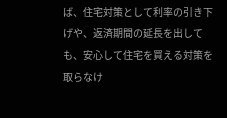ば、住宅対策として利率の引き下げや、返済期間の延長を出しても、安心して住宅を買える対策を取らなけ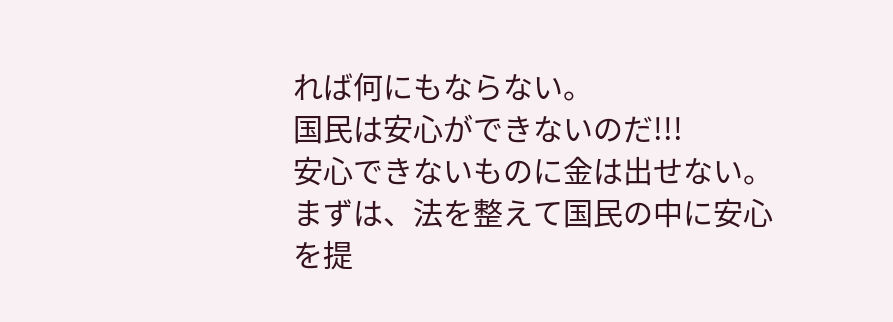れば何にもならない。
国民は安心ができないのだ!!!
安心できないものに金は出せない。
まずは、法を整えて国民の中に安心を提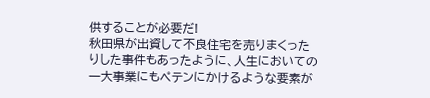供することが必要だ!
秋田県が出資して不良住宅を売りまくったりした事件もあったように、人生においての一大事業にもペテンにかけるような要素が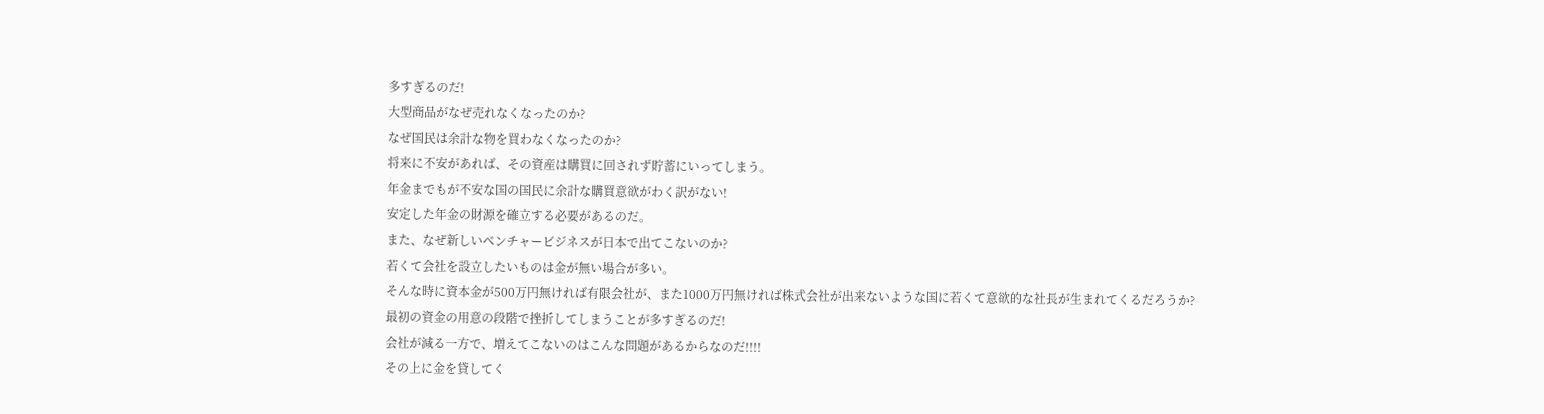多すぎるのだ!
大型商品がなぜ売れなくなったのか?
なぜ国民は余計な物を買わなくなったのか?
将来に不安があれば、その資産は購買に回されず貯蓄にいってしまう。
年金までもが不安な国の国民に余計な購買意欲がわく訳がない!
安定した年金の財源を確立する必要があるのだ。
また、なぜ新しいベンチャービジネスが日本で出てこないのか?
若くて会社を設立したいものは金が無い場合が多い。
そんな時に資本金が500万円無ければ有限会社が、また1000万円無ければ株式会社が出来ないような国に若くて意欲的な社長が生まれてくるだろうか?
最初の資金の用意の段階で挫折してしまうことが多すぎるのだ!
会社が減る一方で、増えてこないのはこんな問題があるからなのだ!!!!
その上に金を貸してく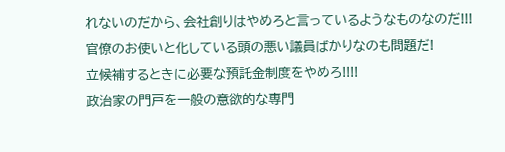れないのだから、会社創りはやめろと言っているようなものなのだ!!!
官僚のお使いと化している頭の悪い議員ばかりなのも問題だ!
立候補するときに必要な預託金制度をやめろ!!!!
政治家の門戸を一般の意欲的な専門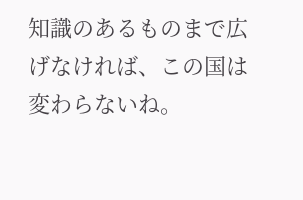知識のあるものまで広げなければ、この国は変わらないね。